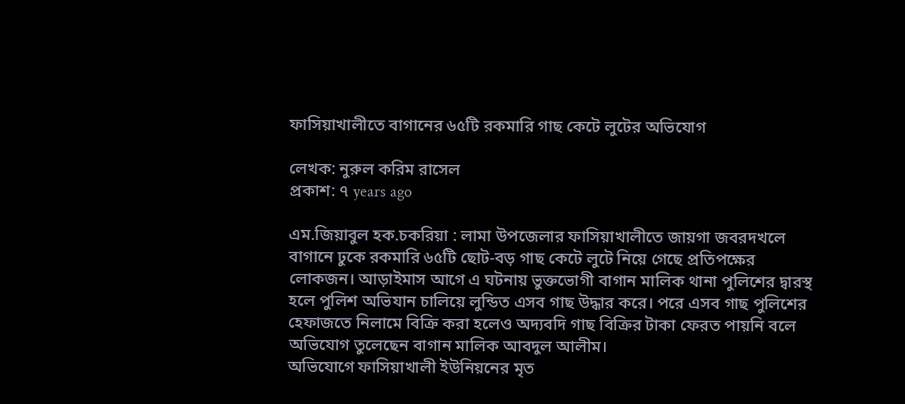ফাসিয়াখালীতে বাগানের ৬৫টি রকমারি গাছ কেটে লুটের অভিযোগ

লেখক: নুরুল করিম রাসেল
প্রকাশ: ৭ years ago

এম.জিয়াবুল হক.চকরিয়া : লামা উপজেলার ফাসিয়াখালীতে জায়গা জবরদখলে বাগানে ঢুকে রকমারি ৬৫টি ছোট-বড় গাছ কেটে লুটে নিয়ে গেছে প্রতিপক্ষের লোকজন। আড়াইমাস আগে এ ঘটনায় ভুক্তভোগী বাগান মালিক থানা পুলিশের দ্বারস্থ হলে পুলিশ অভিযান চালিয়ে লুন্ডিত এসব গাছ উদ্ধার করে। পরে এসব গাছ পুলিশের হেফাজতে নিলামে বিক্রি করা হলেও অদ্যবদি গাছ বিক্রির টাকা ফেরত পায়নি বলে অভিযোগ তুলেছেন বাগান মালিক আবদুল আলীম।
অভিযোগে ফাসিয়াখালী ইউনিয়নের মৃত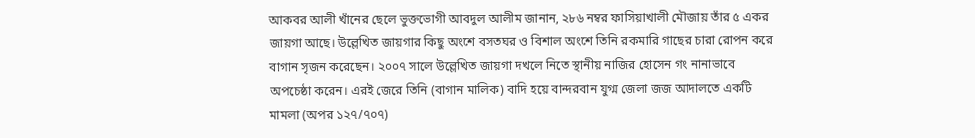আকবর আলী খাঁনের ছেলে ভুক্তভোগী আবদুল আলীম জানান, ২৮৬ নম্বর ফাসিয়াখালী মৌজায় তাঁর ৫ একর জায়গা আছে। উল্লেখিত জায়গার কিছু অংশে বসতঘর ও বিশাল অংশে তিনি রকমারি গাছের চারা রোপন করে বাগান সৃজন করেছেন। ২০০৭ সালে উল্লেখিত জায়গা দখলে নিতে স্থানীয় নাজির হোসেন গং নানাভাবে অপচেষ্ঠা করেন। এরই জেরে তিনি (বাগান মালিক) বাদি হয়ে বান্দরবান যুগ্ম জেলা জজ আদালতে একটি মামলা (অপর ১২৭/৭০৭)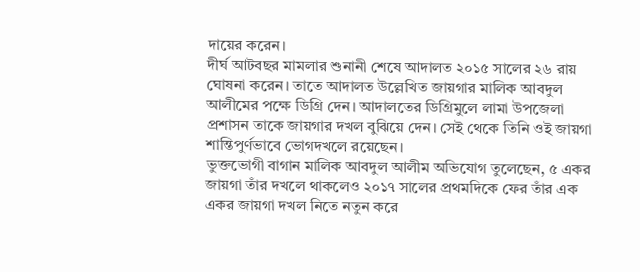দায়ের করেন।
দীর্ঘ আটবছর মামলার শুনানী শেষে আদালত ২০১৫ সালের ২৬ রায় ঘোষনা করেন। তাতে আদালত উল্লেখিত জায়গার মালিক আবদুল আলীমের পক্ষে ডিগ্রি দেন। আদালতের ডিগ্রিমুলে লামা উপজেলা প্রশাসন তাকে জায়গার দখল বুঝিয়ে দেন। সেই থেকে তিনি ওই জায়গা শান্তিপুর্ণভাবে ভোগদখলে রয়েছেন।
ভুক্তভোগী বাগান মালিক আবদুল আলীম অভিযোগ তুলেছেন, ৫ একর জায়গা তাঁর দখলে থাকলেও ২০১৭ সালের প্রথমদিকে ফের তাঁর এক একর জায়গা দখল নিতে নতুন করে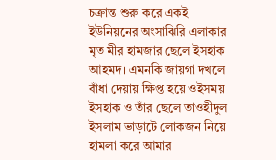চক্রান্ত শুরু করে একই ইউনিয়নের অংসাঝিরি এলাকার মৃত মীর হামজার ছেলে ইসহাক আহমদ। এমনকি জায়গা দখলে বাঁধা দেয়ায় ক্ষিপ্ত হয়ে ওইসময় ইসহাক ও তাঁর ছেলে তাওহীদুল ইসলাম ভাড়াটে লোকজন নিয়ে হামলা করে আমার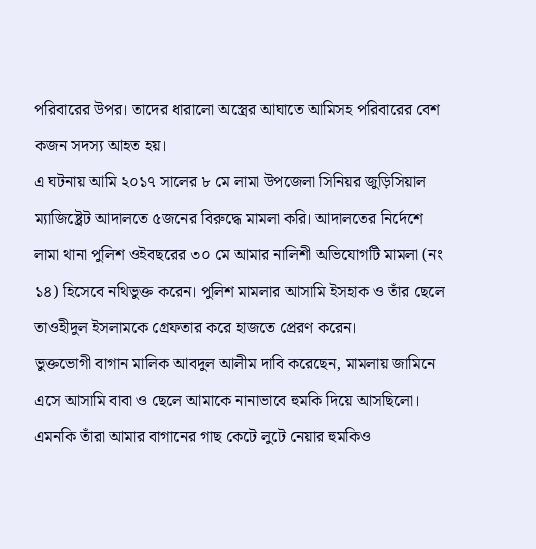পরিবারের উপর। তাদের ধারালো অস্ত্রের আঘাতে আমিসহ পরিবারের বেশ কজন সদস্য আহত হয়।
এ ঘটনায় আমি ২০১৭ সালের ৮ মে লামা উপজেলা সিনিয়র জুড়িসিয়াল ম্যাজিষ্ট্রেট আদালতে ৫জনের বিরুদ্ধে মামলা করি। আদালতের নির্দেশে লামা থানা পুলিশ ওইবছরের ৩০ মে আমার নালিশী অভিযোগটি মামলা (নং ১৪) হিসেবে নথিভুক্ত করেন। পুলিশ মামলার আসামি ইসহাক ও তাঁর ছেলে তাওহীদুল ইসলামকে গ্রেফতার করে হাজতে প্রেরণ করেন।
ভুক্তভোগী বাগান মালিক আবদুল আলীম দাবি করেছেন, মামলায় জামিনে এসে আসামি বাবা ও ছেলে আমাকে নানাভাবে হুমকি দিয়ে আসছিলো। এমনকি তাঁরা আমার বাগানের গাছ কেটে লুটে নেয়ার হুমকিও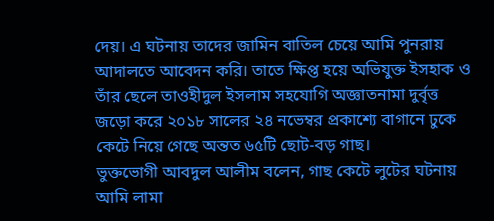দেয়। এ ঘটনায় তাদের জামিন বাতিল চেয়ে আমি পুনরায় আদালতে আবেদন করি। তাতে ক্ষিপ্ত হয়ে অভিযুক্ত ইসহাক ও তাঁর ছেলে তাওহীদুল ইসলাম সহযোগি অজ্ঞাতনামা দুর্বৃত্ত জড়ো করে ২০১৮ সালের ২৪ নভেম্বর প্রকাশ্যে বাগানে ঢুকে কেটে নিয়ে গেছে অন্তত ৬৫টি ছোট-বড় গাছ।
ভুক্তভোগী আবদুল আলীম বলেন, গাছ কেটে লুটের ঘটনায় আমি লামা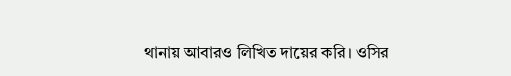থানায় আবারও লিখিত দায়ের করি। ওসির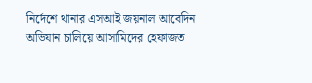নির্দেশে থানার এসআই জয়নাল আবেদিন অভিযান চালিয়ে আসামিদের হেফাজত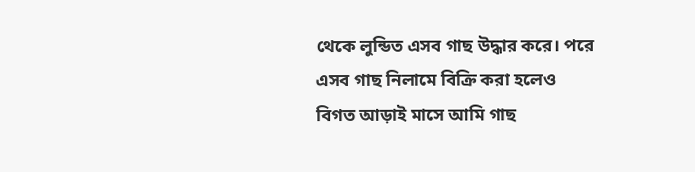থেকে লুন্ডিত এসব গাছ উদ্ধার করে। পরে এসব গাছ নিলামে বিক্রি করা হলেও বিগত আড়াই মাসে আমি গাছ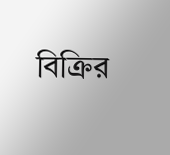বিক্রির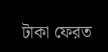টাকা ফেরত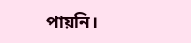পায়নি।